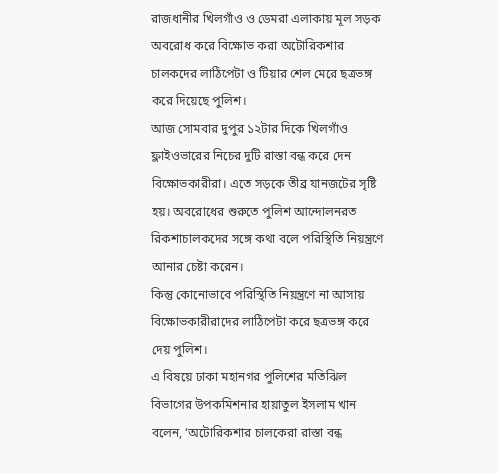রাজধানীর খিলগাঁও ও ডেমরা এলাকায় মূল সড়ক অবরোধ করে বিক্ষোভ করা অটোরিকশার চালকদের লাঠিপেটা ও টিয়ার শেল মেরে ছত্রভঙ্গ করে দিয়েছে পুলিশ।
আজ সোমবার দুপুর ১২টার দিকে খিলগাঁও ফ্লাইওভারের নিচের দুটি রাস্তা বন্ধ করে দেন বিক্ষোভকারীরা। এতে সড়কে তীব্র যানজটের সৃষ্টি হয়। অবরোধের শুরুতে পুলিশ আন্দোলনরত রিকশাচালকদের সঙ্গে কথা বলে পরিস্থিতি নিয়ন্ত্রণে আনার চেষ্টা করেন।
কিন্তু কোনোভাবে পরিস্থিতি নিয়ন্ত্রণে না আসায় বিক্ষোভকারীরাদের লাঠিপেটা করে ছত্রভঙ্গ করে দেয় পুলিশ।
এ বিষয়ে ঢাকা মহানগর পুলিশের মতিঝিল বিভাগের উপকমিশনার হায়াতুল ইসলাম খান বলেন, ‘অটোরিকশার চালকেরা রাস্তা বন্ধ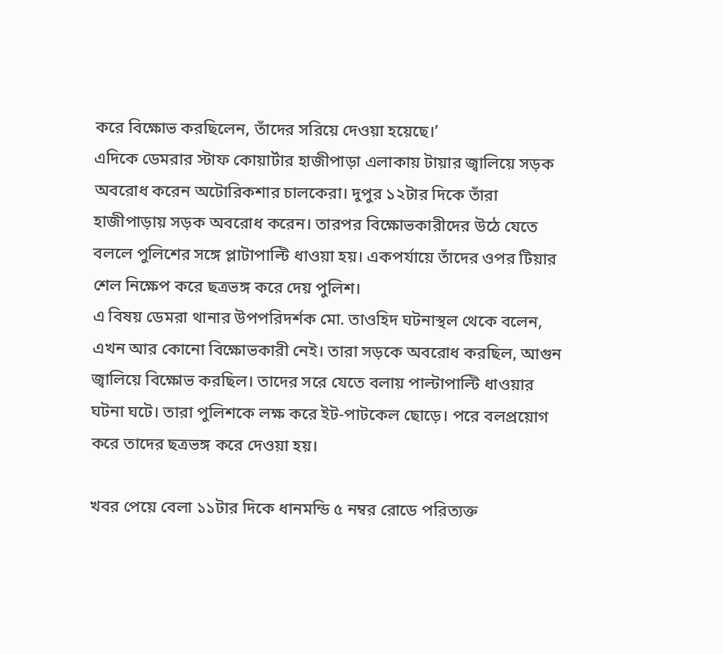করে বিক্ষোভ করছিলেন, তাঁদের সরিয়ে দেওয়া হয়েছে।’
এদিকে ডেমরার স্টাফ কোয়ার্টার হাজীপাড়া এলাকায় টায়ার জ্বালিয়ে সড়ক অবরোধ করেন অটোরিকশার চালকেরা। দুপুর ১২টার দিকে তাঁরা হাজীপাড়ায় সড়ক অবরোধ করেন। তারপর বিক্ষোভকারীদের উঠে যেতে বললে পুলিশের সঙ্গে প্লাটাপাল্টি ধাওয়া হয়। একপর্যায়ে তাঁদের ওপর টিয়ার শেল নিক্ষেপ করে ছত্রভঙ্গ করে দেয় পুলিশ।
এ বিষয় ডেমরা থানার উপপরিদর্শক মো. তাওহিদ ঘটনাস্থল থেকে বলেন, এখন আর কোনো বিক্ষোভকারী নেই। তারা সড়কে অবরোধ করছিল, আগুন জ্বালিয়ে বিক্ষোভ করছিল। তাদের সরে যেতে বলায় পাল্টাপাল্টি ধাওয়ার ঘটনা ঘটে। তারা পুলিশকে লক্ষ করে ইট-পাটকেল ছোড়ে। পরে বলপ্রয়োগ করে তাদের ছত্রভঙ্গ করে দেওয়া হয়।

খবর পেয়ে বেলা ১১টার দিকে ধানমন্ডি ৫ নম্বর রোডে পরিত্যক্ত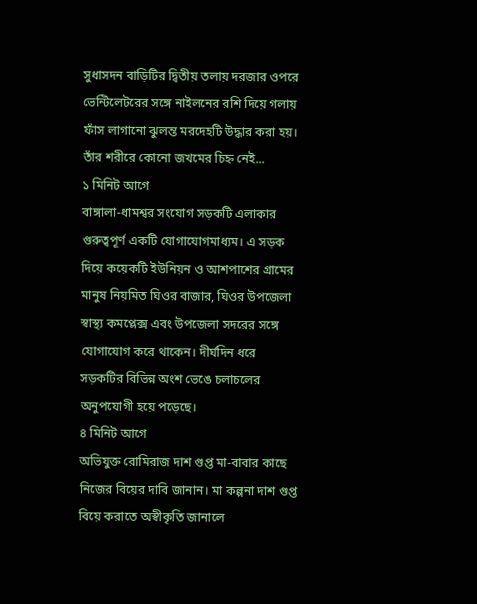সুধাসদন বাড়িটির দ্বিতীয় তলায় দরজার ওপরে ভেন্টিলেটরের সঙ্গে নাইলনের রশি দিয়ে গলায় ফাঁস লাগানো ঝুলন্ত মরদেহটি উদ্ধার করা হয়। তাঁর শরীরে কোনো জখমের চিহ্ন নেই...
১ মিনিট আগে
বাঙ্গালা-ধামশ্বর সংযোগ সড়কটি এলাকার গুরুত্বপূর্ণ একটি যোগাযোগমাধ্যম। এ সড়ক দিয়ে কয়েকটি ইউনিয়ন ও আশপাশের গ্রামের মানুষ নিয়মিত ঘিওর বাজার, ঘিওর উপজেলা স্বাস্থ্য কমপ্লেক্স এবং উপজেলা সদরের সঙ্গে যোগাযোগ করে থাকেন। দীর্ঘদিন ধরে সড়কটির বিভিন্ন অংশ ভেঙে চলাচলের অনুপযোগী হয়ে পড়েছে।
৪ মিনিট আগে
অভিযুক্ত রোমিরাজ দাশ গুপ্ত মা-বাবার কাছে নিজের বিয়ের দাবি জানান। মা কল্পনা দাশ গুপ্ত বিয়ে করাতে অস্বীকৃতি জানালে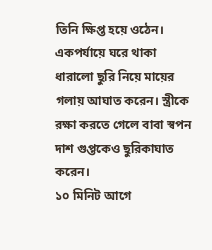তিনি ক্ষিপ্ত হয়ে ওঠেন। একপর্যায়ে ঘরে থাকা ধারালো ছুরি নিয়ে মায়ের গলায় আঘাত করেন। স্ত্রীকে রক্ষা করতে গেলে বাবা স্বপন দাশ গুপ্তকেও ছুরিকাঘাত করেন।
১০ মিনিট আগে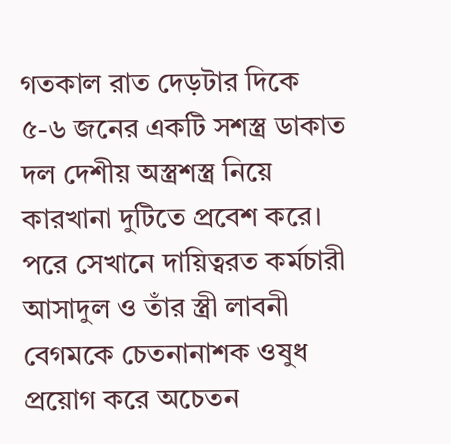গতকাল রাত দেড়টার দিকে ৫-৬ জনের একটি সশস্ত্র ডাকাত দল দেশীয় অস্ত্রশস্ত্র নিয়ে কারখানা দুটিতে প্রবেশ করে। পরে সেখানে দায়িত্বরত কর্মচারী আসাদুল ও তাঁর স্ত্রী লাবনী বেগমকে চেতনানাশক ওষুধ প্রয়োগ করে অচেতন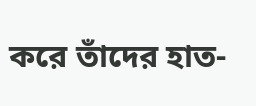করে তাঁদের হাত-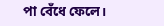পা বেঁধে ফেলে।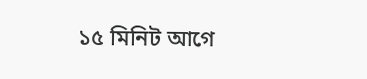১৫ মিনিট আগে